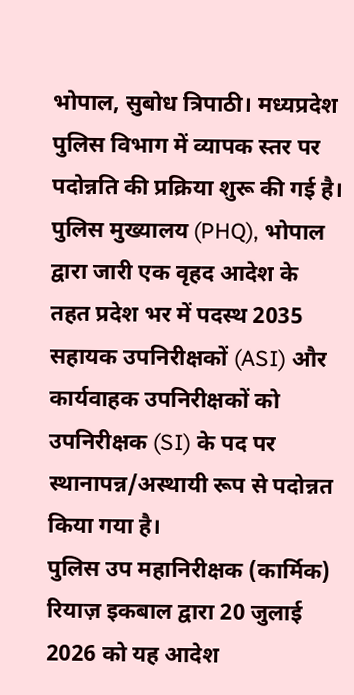भोपाल, सुबोध त्रिपाठी। मध्यप्रदेश पुलिस विभाग में व्यापक स्तर पर पदोन्नति की प्रक्रिया शुरू की गई है। पुलिस मुख्यालय (PHQ), भोपाल द्वारा जारी एक वृहद आदेश के तहत प्रदेश भर में पदस्थ 2035 सहायक उपनिरीक्षकों (ASI) और कार्यवाहक उपनिरीक्षकों को उपनिरीक्षक (SI) के पद पर स्थानापन्न/अस्थायी रूप से पदोन्नत किया गया है।
पुलिस उप महानिरीक्षक (कार्मिक) रियाज़ इकबाल द्वारा 20 जुलाई 2026 को यह आदेश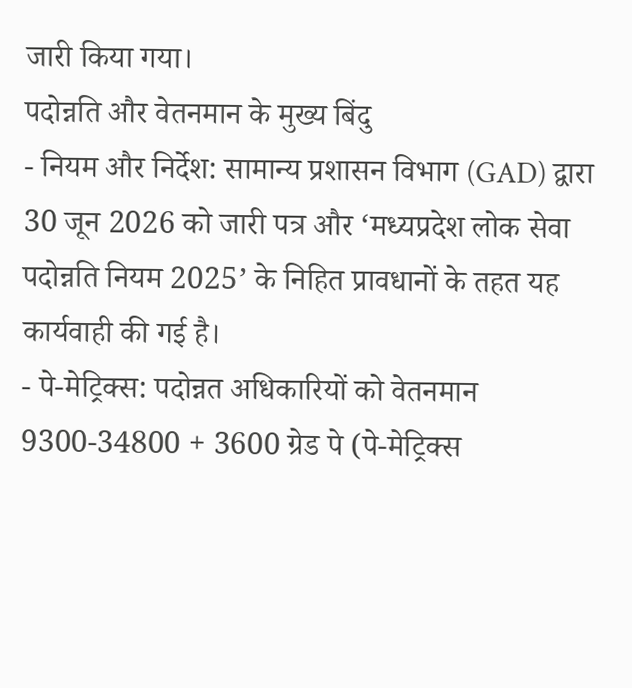जारी किया गया।
पदोन्नति और वेतनमान के मुख्य बिंदु
- नियम और निर्देश: सामान्य प्रशासन विभाग (GAD) द्वारा 30 जून 2026 को जारी पत्र और ‘मध्यप्रदेश लोक सेवा पदोन्नति नियम 2025’ के निहित प्रावधानों के तहत यह कार्यवाही की गई है।
- पे-मेट्रिक्स: पदोन्नत अधिकारियों को वेतनमान 9300-34800 + 3600 ग्रेड पे (पे-मेट्रिक्स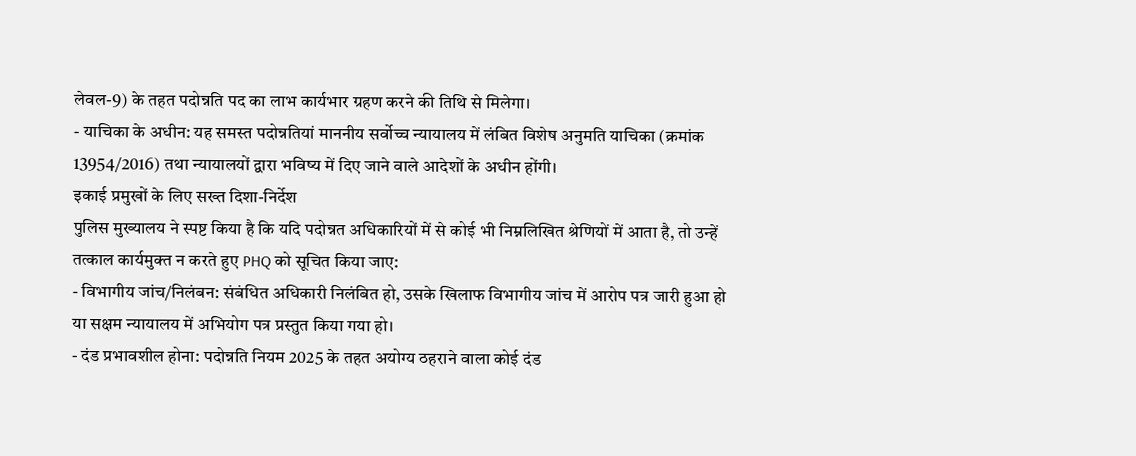लेवल-9) के तहत पदोन्नति पद का लाभ कार्यभार ग्रहण करने की तिथि से मिलेगा।
- याचिका के अधीन: यह समस्त पदोन्नतियां माननीय सर्वोच्च न्यायालय में लंबित विशेष अनुमति याचिका (क्रमांक 13954/2016) तथा न्यायालयों द्वारा भविष्य में दिए जाने वाले आदेशों के अधीन होंगी।
इकाई प्रमुखों के लिए सख्त दिशा-निर्देश
पुलिस मुख्यालय ने स्पष्ट किया है कि यदि पदोन्नत अधिकारियों में से कोई भी निम्नलिखित श्रेणियों में आता है, तो उन्हें तत्काल कार्यमुक्त न करते हुए PHQ को सूचित किया जाए:
- विभागीय जांच/निलंबन: संबंधित अधिकारी निलंबित हो, उसके खिलाफ विभागीय जांच में आरोप पत्र जारी हुआ हो या सक्षम न्यायालय में अभियोग पत्र प्रस्तुत किया गया हो।
- दंड प्रभावशील होना: पदोन्नति नियम 2025 के तहत अयोग्य ठहराने वाला कोई दंड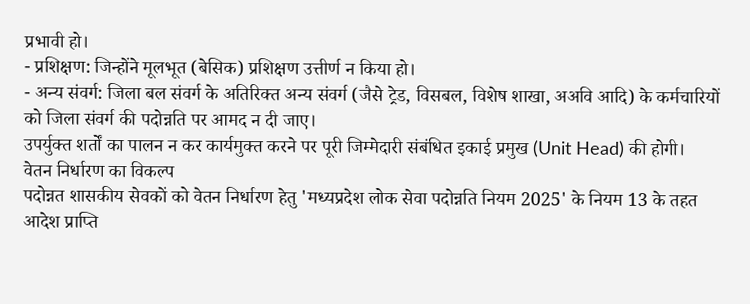प्रभावी हो।
- प्रशिक्षण: जिन्होंने मूलभूत (बेसिक) प्रशिक्षण उत्तीर्ण न किया हो।
- अन्य संवर्ग: जिला बल संवर्ग के अतिरिक्त अन्य संवर्ग (जैसे ट्रेड, विसबल, विशेष शाखा, अअवि आदि) के कर्मचारियों को जिला संवर्ग की पदोन्नति पर आमद न दी जाए।
उपर्युक्त शर्तों का पालन न कर कार्यमुक्त करने पर पूरी जिम्मेदारी संबंधित इकाई प्रमुख (Unit Head) की होगी।
वेतन निर्धारण का विकल्प
पदोन्नत शासकीय सेवकों को वेतन निर्धारण हेतु 'मध्यप्रदेश लोक सेवा पदोन्नति नियम 2025' के नियम 13 के तहत आदेश प्राप्ति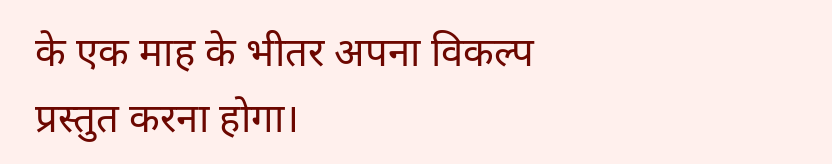के एक माह के भीतर अपना विकल्प प्रस्तुत करना होगा।